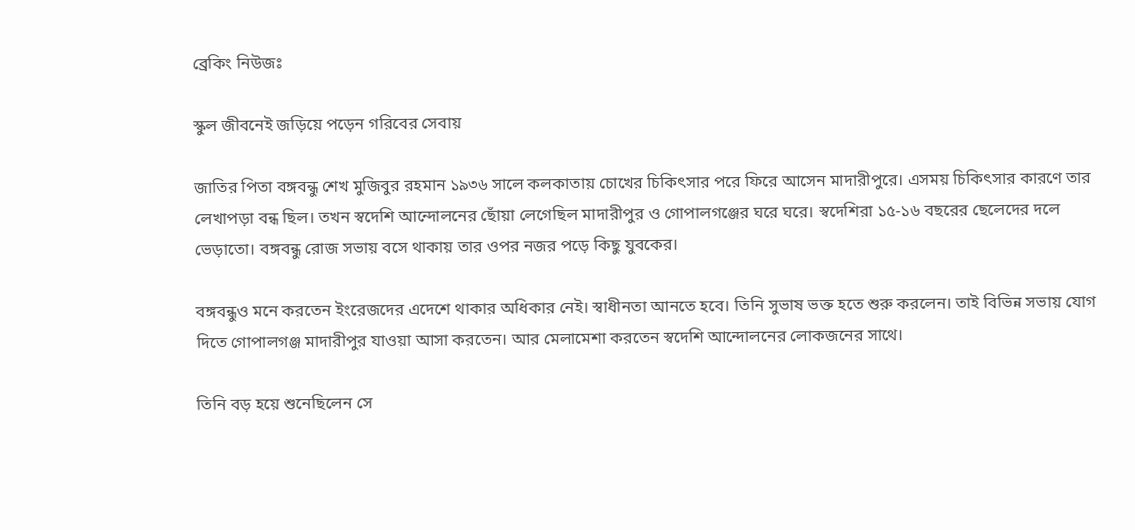ব্রেকিং নিউজঃ

স্কুল জীবনেই জড়িয়ে পড়েন গরিবের সেবায়

জাতির পিতা বঙ্গবন্ধু শেখ মুজিবুর রহমান ১৯৩৬ সালে কলকাতায় চোখের চিকিৎসার পরে ফিরে আসেন মাদারীপুরে। এসময় চিকিৎসার কারণে তার লেখাপড়া বন্ধ ছিল। তখন স্বদেশি আন্দোলনের ছোঁয়া লেগেছিল মাদারীপুর ও গোপালগঞ্জের ঘরে ঘরে। স্বদেশিরা ১৫-১৬ বছরের ছেলেদের দলে ভেড়াতো। বঙ্গবন্ধু রোজ সভায় বসে থাকায় তার ওপর নজর পড়ে কিছু যুবকের।

বঙ্গবন্ধুও মনে করতেন ইংরেজদের এদেশে থাকার অধিকার নেই। স্বাধীনতা আনতে হবে। তিনি সুভাষ ভক্ত হতে শুরু করলেন। তাই বিভিন্ন সভায় যোগ দিতে গোপালগঞ্জ মাদারীপুর যাওয়া আসা করতেন। আর মেলামেশা করতেন স্বদেশি আন্দোলনের লোকজনের সাথে।

তিনি বড় হয়ে শুনেছিলেন সে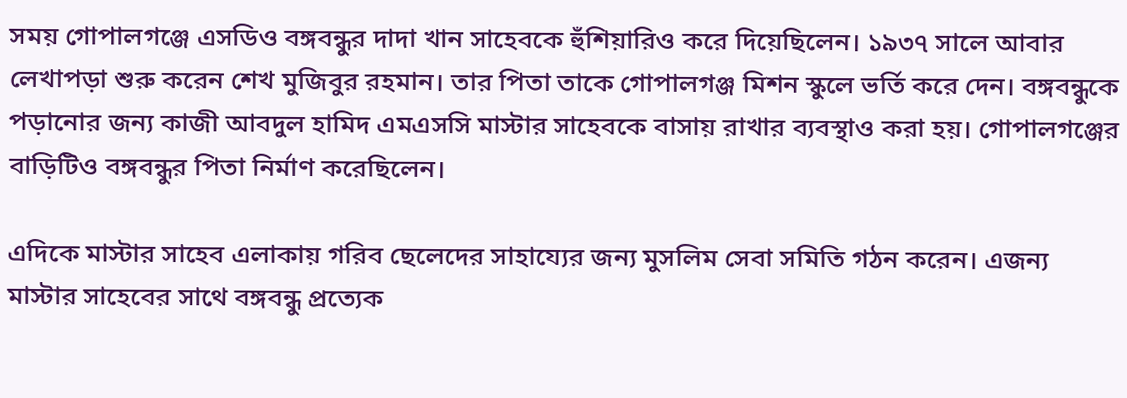সময় গোপালগঞ্জে এসডিও বঙ্গবন্ধুর দাদা খান সাহেবকে হুঁশিয়ারিও করে দিয়েছিলেন। ১৯৩৭ সালে আবার লেখাপড়া শুরু করেন শেখ মুজিবুর রহমান। তার পিতা তাকে গোপালগঞ্জ মিশন স্কুলে ভর্তি করে দেন। বঙ্গবন্ধুকে পড়ানোর জন্য কাজী আবদুল হামিদ এমএসসি মাস্টার সাহেবকে বাসায় রাখার ব্যবস্থাও করা হয়। গোপালগঞ্জের বাড়িটিও বঙ্গবন্ধুর পিতা নির্মাণ করেছিলেন।

এদিকে মাস্টার সাহেব এলাকায় গরিব ছেলেদের সাহায্যের জন্য মুসলিম সেবা সমিতি গঠন করেন। এজন্য মাস্টার সাহেবের সাথে বঙ্গবন্ধু প্রত্যেক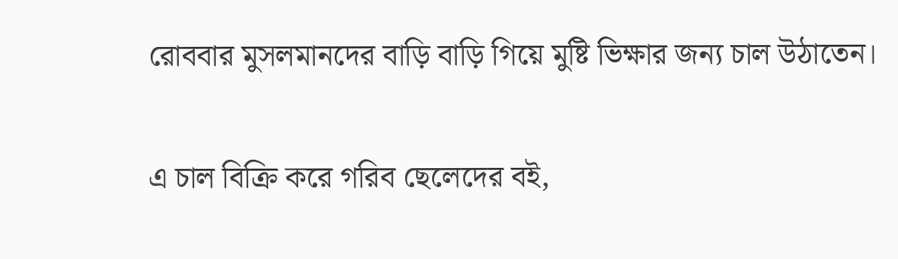রোববার মুসলমানদের বাড়ি বাড়ি গিয়ে মুষ্টি ভিক্ষার জন্য চাল উঠাতেন।

এ চাল বিক্রি করে গরিব ছেলেদের বই,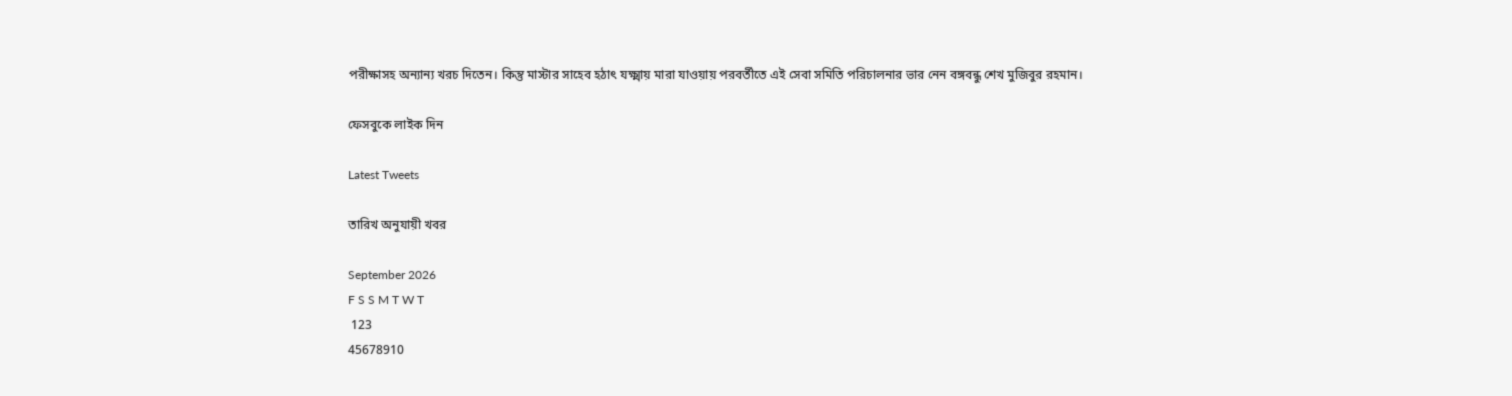পরীক্ষাসহ অন্যান্য খরচ দিতেন। কিন্তু মাস্টার সাহেব হঠাৎ যক্ষ্মায় মারা যাওয়ায় পরবর্তীতে এই সেবা সমিতি পরিচালনার ভার নেন বঙ্গবন্ধু শেখ মুজিবুর রহমান।

ফেসবুকে লাইক দিন

Latest Tweets

তারিখ অনুযায়ী খবর

September 2026
F S S M T W T
 123
45678910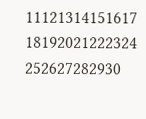11121314151617
18192021222324
252627282930